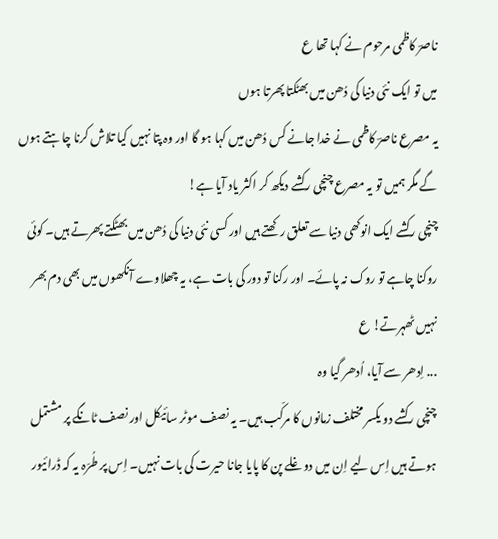ناصرؔ کاظمی مرحوم نے کہا تھا ع
میں تو ایک نئی دنیا کی دُھن میں بھٹکتا پھرتا ہوں
یہ مصرع ناصرؔ کاظمی نے خدا جانے کس دُھن میں کہا ہو گا اور وہ پتا نہیں کیا تلاش کرنا چاہتے ہوں گے مگر ہمیں تو یہ مصرع چنچی رکشے دیکھ کر اکثر یاد آیا ہے!
چنچی رکشے ایک انوکھی دنیا سے تعلق رکھتے ہیں اور کسی نئی دنیا کی دُھن میں بھٹکتے پھرتے ہیں۔ کوئی روکنا چاہے تو روک نہ پائے۔ اور رکنا تو دور کی بات ہے، یہ چھلاوے آنکھوں میں بھی دم بھر نہیں ٹھہرتے! ع
... اِدھر سے آیا، اُدھر گیا وہ
چنچی رکشے دو یکسر مختلف زمانوں کا مرکّب ہیں۔ یہ نصف موٹر سائیکل اور نصف ٹانگے پر مشتمل ہوتے ہیں اِس لیے اِن میں دوغلے پن کا پایا جانا حیرت کی بات نہیں۔ اِس پر طُرّہ یہ کہ ڈرائیور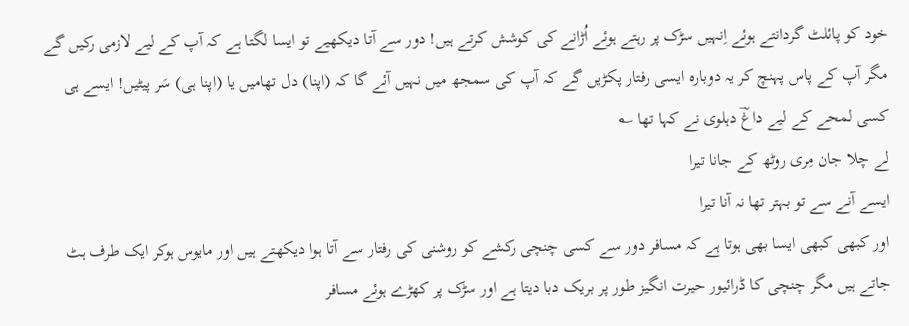خود کو پائلٹ گردانتے ہوئے اِنہیں سڑک پر رہتے ہوئے اُڑانے کی کوشش کرتے ہیں! دور سے آتا دیکھیے تو ایسا لگتا ہے کہ آپ کے لیے لازمی رکیں گے مگر آپ کے پاس پہنچ کر یہ دوبارہ ایسی رفتار پکڑیں گے کہ آپ کی سمجھ میں نہیں آئے گا کہ (اپنا) دل تھامیں یا (اپنا ہی) سَر پیٹیں! ایسے ہی کسی لمحے کے لیے داغؔ دہلوی نے کہا تھا ؎
لے چلا جان مِری روٹھ کے جانا تیرا
ایسے آنے سے تو بہتر تھا نہ آنا تیرا
اور کبھی کبھی ایسا بھی ہوتا ہے کہ مسافر دور سے کسی چنچی رکشے کو روشنی کی رفتار سے آتا ہوا دیکھتے ہیں اور مایوس ہوکر ایک طرف ہٹ جاتے ہیں مگر چنچی کا ڈرائیور حیرت انگیز طور پر بریک دبا دیتا ہے اور سڑک پر کھڑے ہوئے مسافر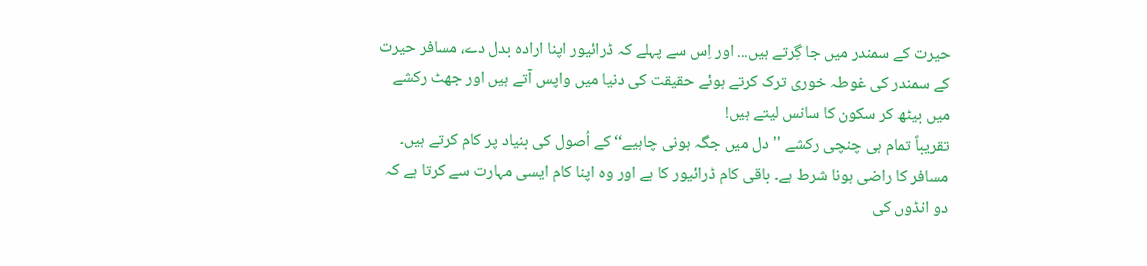حیرت کے سمندر میں جا گِرتے ہیں... اور اِس سے پہلے کہ ڈرائیور اپنا ارادہ بدل دے، مسافر حیرت کے سمندر کی غوطہ خوری ترک کرتے ہوئے حقیقت کی دنیا میں واپس آتے ہیں اور جھٹ رکشے میں بیٹھ کر سکون کا سانس لیتے ہیں!
تقریباً تمام ہی چنچی رکشے ''دل میں جگہ ہونی چاہیے‘‘ کے اُصول کی بنیاد پر کام کرتے ہیں۔ مسافر کا راضی ہونا شرط ہے۔ باقی کام ڈرائیور کا ہے اور وہ اپنا کام ایسی مہارت سے کرتا ہے کہ دو انڈوں کی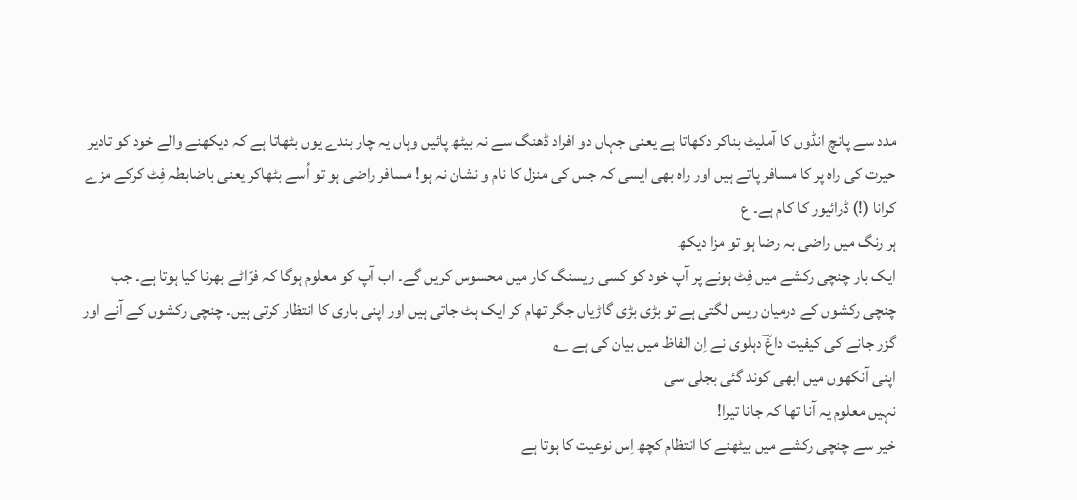مدد سے پانچ انڈوں کا آملیٹ بناکر دکھاتا ہے یعنی جہاں دو افراد ڈھنگ سے نہ بیٹھ پائیں وہاں یہ چار بندے یوں بٹھاتا ہے کہ دیکھنے والے خود کو تادیر حیرت کی راہ پر کا مسافر پاتے ہیں اور راہ بھی ایسی کہ جس کی منزل کا نام و نشان نہ ہو! مسافر راضی ہو تو اُسے بٹھاکر یعنی باضابطہ فِٹ کرکے مزے کرانا (!) ڈرائیور کا کام ہے۔ ع
ہر رنگ میں راضی بہ رضا ہو تو مزا دیکھ
ایک بار چنچی رکشے میں فِٹ ہونے پر آپ خود کو کسی ریسنگ کار میں محسوس کریں گے۔ اب آپ کو معلوم ہوگا کہ فرّاٹے بھرنا کیا ہوتا ہے۔ جب چنچی رکشوں کے درمیان ریس لگتی ہے تو بڑی بڑی گاڑیاں جگر تھام کر ایک ہٹ جاتی ہیں اور اپنی باری کا انتظار کرتی ہیں۔ چنچی رکشوں کے آنے اور گزر جانے کی کیفیت داغؔ دہلوی نے اِن الفاظ میں بیان کی ہے ؎
اپنی آنکھوں میں ابھی کوند گئی بجلی سی
نہیں معلوم یہ آنا تھا کہ جانا تیرا!
خیر سے چنچی رکشے میں بیٹھنے کا انتظام کچھ اِس نوعیت کا ہوتا ہے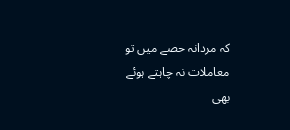کہ مردانہ حصے میں تو معاملات نہ چاہتے ہوئے بھی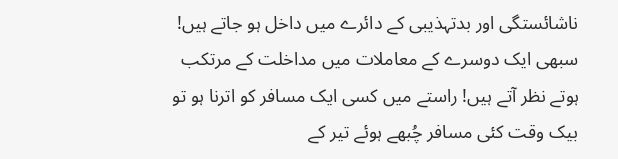ناشائستگی اور بدتہذیبی کے دائرے میں داخل ہو جاتے ہیں! سبھی ایک دوسرے کے معاملات میں مداخلت کے مرتکب ہوتے نظر آتے ہیں! راستے میں کسی ایک مسافر کو اترنا ہو تو بیک وقت کئی مسافر چُبھے ہوئے تیر کے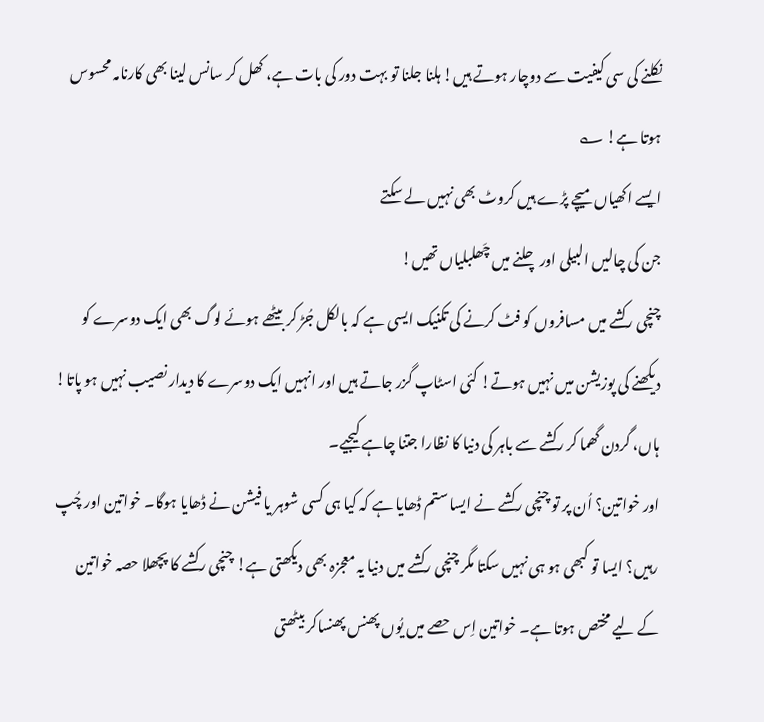نکلنے کی سی کیفیت سے دوچار ہوتے ہیں! ہلنا جلنا تو بہت دور کی بات ہے، کھل کر سانس لینا بھی کارنامہ محسوس ہوتا ہے! ؎
ایسے اکھیاں میچے پڑے ہیں کروٹ بھی نہیں لے سکتے
جن کی چالیں البیلی اور چلنے میں چَھلبلیاں تھیں!
چنچی رکشے میں مسافروں کو فٹ کرنے کی تکنیک ایسی ہے کہ بالکل جُڑ کر بیٹھے ہوئے لوگ بھی ایک دوسرے کو دیکھنے کی پوزیشن میں نہیں ہوتے! کئی اسٹاپ گزر جاتے ہیں اور انہیں ایک دوسرے کا دیدار نصیب نہیں ہو پاتا! ہاں، گردن گھما کر رکشے سے باہر کی دنیا کا نظارا جتنا چاہے کیجیے۔
اور خواتین؟ اُن پر تو چنچی رکشے نے ایسا ستم ڈھایا ہے کہ کیا ہی کسی شوہر یا فیشن نے ڈھایا ہوگا۔ خواتین اور چُپ رہیں؟ ایسا تو کبھی ہو ہی نہیں سکتا مگر چنچی رکشے میں دنیا یہ معجزہ بھی دیکھتی ہے! چنچی رکشے کا پچھلا حصہ خواتین کے لیے مختص ہوتا ہے۔ خواتین اِس حصے میں یُوں پھنس پھنساکر بیٹھتی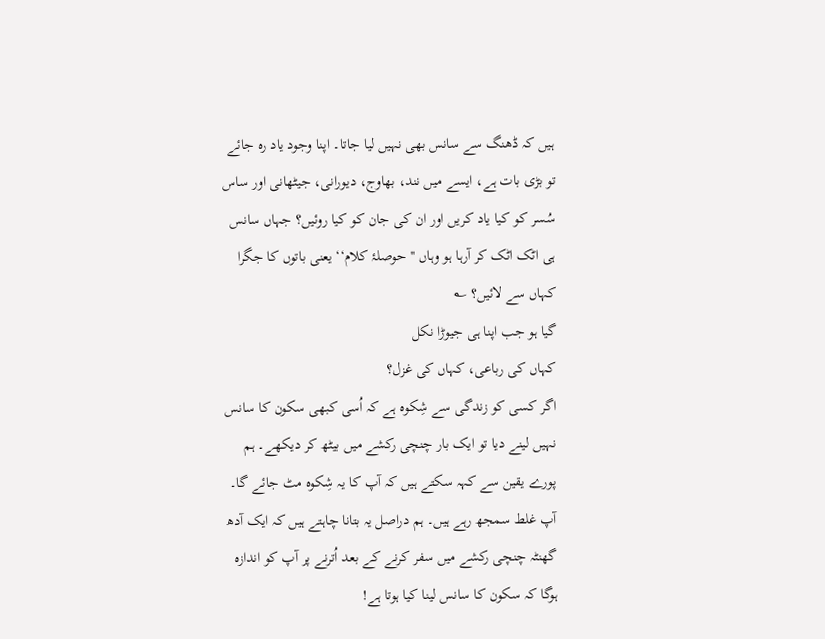ہیں کہ ڈھنگ سے سانس بھی نہیں لیا جاتا۔ اپنا وجود یاد رہ جائے تو بڑی بات ہے، ایسے میں نند، بھاوج، دیورانی، جیٹھانی اور ساس سُسر کو کیا یاد کریں اور ان کی جان کو کیا روئیں؟ جہاں سانس ہی اٹک اٹک کر آرہا ہو وہاں ''حوصلۂ کلام‘‘ یعنی باتوں کا جگرا کہاں سے لائیں؟ ؎
گیا ہو جب اپنا ہی جیوڑا نکل
کہاں کی رباعی، کہاں کی غزل؟
اگر کسی کو زندگی سے شِکوہ ہے کہ اُسی کبھی سکون کا سانس نہیں لینے دیا تو ایک بار چنچی رکشے میں بیٹھ کر دیکھے۔ ہم پورے یقین سے کہہ سکتے ہیں کہ آپ کا یہ شِکوہ مٹ جائے گا۔ آپ غلط سمجھ رہے ہیں۔ ہم دراصل یہ بتانا چاہتے ہیں کہ ایک آدھ گھنٹہ چنچی رکشے میں سفر کرنے کے بعد اُترنے پر آپ کو اندازہ ہوگا کہ سکون کا سانس لینا کیا ہوتا ہے!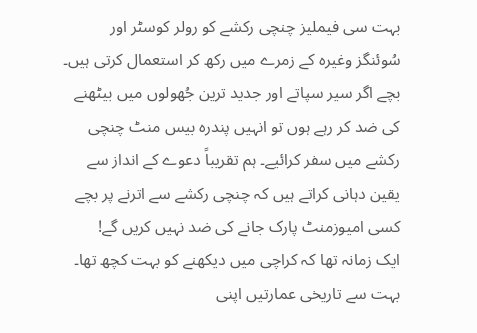بہت سی فیملیز چنچی رکشے کو رولر کوسٹر اور سُوئنگز وغیرہ کے زمرے میں رکھ کر استعمال کرتی ہیں۔ بچے اگر سیر سپاتے اور جدید ترین جُھولوں میں بیٹھنے کی ضد کر رہے ہوں تو انہیں پندرہ بیس منٹ چنچی رکشے میں سفر کرائیے۔ ہم تقریباً دعوے کے انداز سے یقین دہانی کراتے ہیں کہ چنچی رکشے سے اترنے پر بچے کسی امیوزمنٹ پارک جانے کی ضد نہیں کریں گے!
ایک زمانہ تھا کہ کراچی میں دیکھنے کو بہت کچھ تھا۔ بہت سے تاریخی عمارتیں اپنی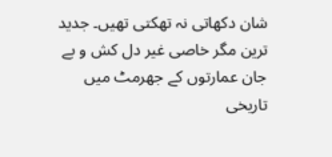شان دکھاتی نہ تھکتی تھیں۔ جدید ترین مگر خاصی غیر دل کش و بے جان عمارتوں کے جھرمٹ میں تاریخی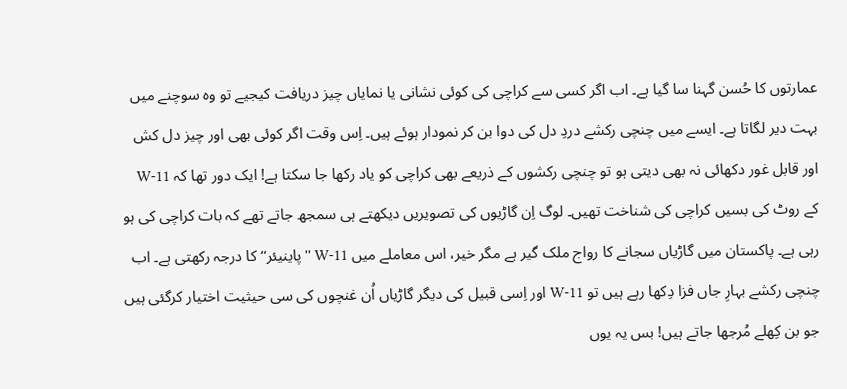عمارتوں کا حُسن گہنا سا گیا ہے۔ اب اگر کسی سے کراچی کی کوئی نشانی یا نمایاں چیز دریافت کیجیے تو وہ سوچنے میں بہت دیر لگاتا ہے۔ ایسے میں چنچی رکشے دردِ دل کی دوا بن کر نمودار ہوئے ہیں۔ اِس وقت اگر کوئی بھی اور چیز دل کش اور قابل غور دکھائی نہ بھی دیتی ہو تو چنچی رکشوں کے ذریعے بھی کراچی کو یاد رکھا جا سکتا ہے! ایک دور تھا کہ W-11 کے روٹ کی بسیں کراچی کی شناخت تھیں۔ لوگ اِن گاڑیوں کی تصویریں دیکھتے ہی سمجھ جاتے تھے کہ بات کراچی کی ہو رہی ہے۔ پاکستان میں گاڑیاں سجانے کا رواج ملک گیر ہے مگر خیر، اس معاملے میں W-11 ''پاینیئر‘‘ کا درجہ رکھتی ہے۔ اب چنچی رکشے بہارِ جاں فزا دِکھا رہے ہیں تو W-11 اور اِسی قبیل کی دیگر گاڑیاں اُن غنچوں کی سی حیثیت اختیار کرگئی ہیں جو بن کِھلے مُرجھا جاتے ہیں! بس یہ یوں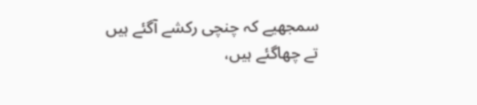سمجھیے کہ چنچی رکشے آگئے ہیں تے چھاگئے ہیں،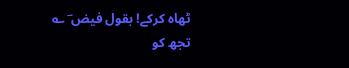ٹھاہ کرکے! بقول فیض ؔ ؎
تجھ کو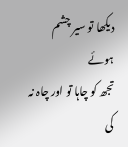دیکھا تو سیر چشم ہوئے
تجھ کو چاہا تو اور چاہ نہ کی